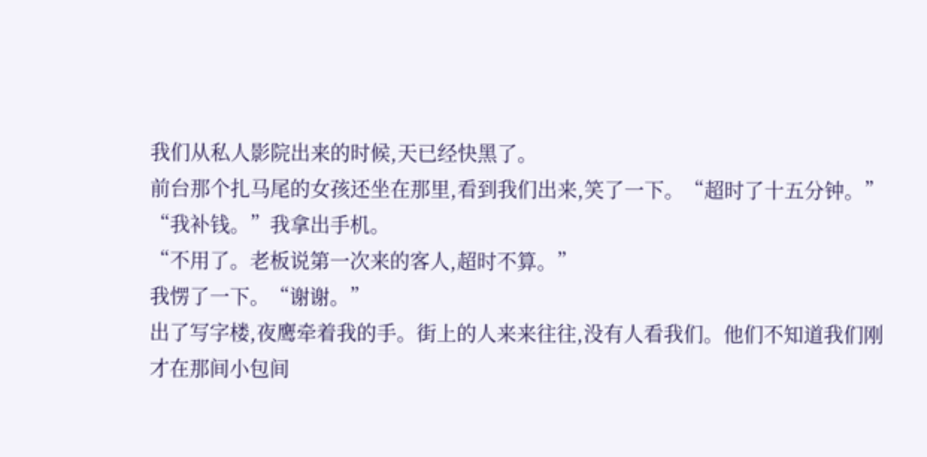我们从私人影院出来的时候,天已经快黑了。
前台那个扎马尾的女孩还坐在那里,看到我们出来,笑了一下。“超时了十五分钟。”
“我补钱。”我拿出手机。
“不用了。老板说第一次来的客人,超时不算。”
我愣了一下。“谢谢。”
出了写字楼,夜鹰牵着我的手。街上的人来来往往,没有人看我们。他们不知道我们刚才在那间小包间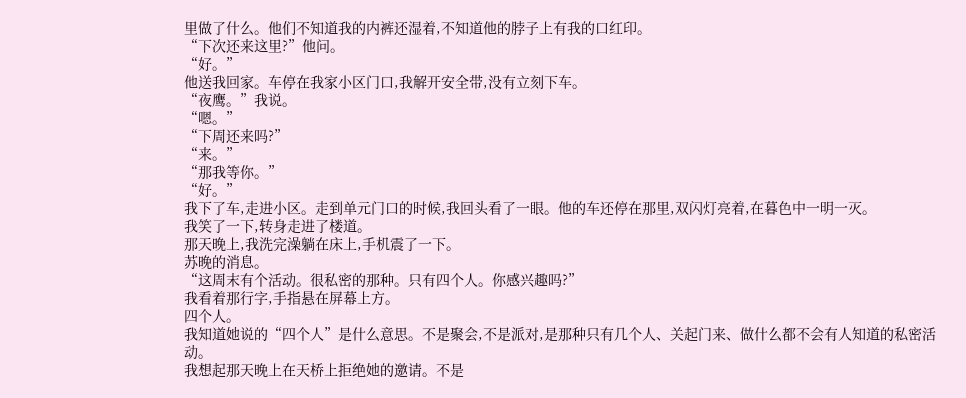里做了什么。他们不知道我的内裤还湿着,不知道他的脖子上有我的口红印。
“下次还来这里?”他问。
“好。”
他送我回家。车停在我家小区门口,我解开安全带,没有立刻下车。
“夜鹰。”我说。
“嗯。”
“下周还来吗?”
“来。”
“那我等你。”
“好。”
我下了车,走进小区。走到单元门口的时候,我回头看了一眼。他的车还停在那里,双闪灯亮着,在暮色中一明一灭。
我笑了一下,转身走进了楼道。
那天晚上,我洗完澡躺在床上,手机震了一下。
苏晚的消息。
“这周末有个活动。很私密的那种。只有四个人。你感兴趣吗?”
我看着那行字,手指悬在屏幕上方。
四个人。
我知道她说的“四个人”是什么意思。不是聚会,不是派对,是那种只有几个人、关起门来、做什么都不会有人知道的私密活动。
我想起那天晚上在天桥上拒绝她的邀请。不是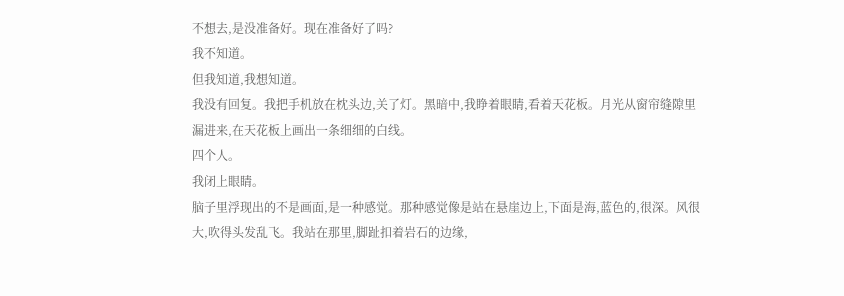不想去,是没准备好。现在准备好了吗?
我不知道。
但我知道,我想知道。
我没有回复。我把手机放在枕头边,关了灯。黑暗中,我睁着眼睛,看着天花板。月光从窗帘缝隙里漏进来,在天花板上画出一条细细的白线。
四个人。
我闭上眼睛。
脑子里浮现出的不是画面,是一种感觉。那种感觉像是站在悬崖边上,下面是海,蓝色的,很深。风很大,吹得头发乱飞。我站在那里,脚趾扣着岩石的边缘,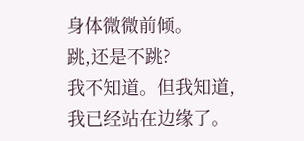身体微微前倾。
跳,还是不跳?
我不知道。但我知道,我已经站在边缘了。